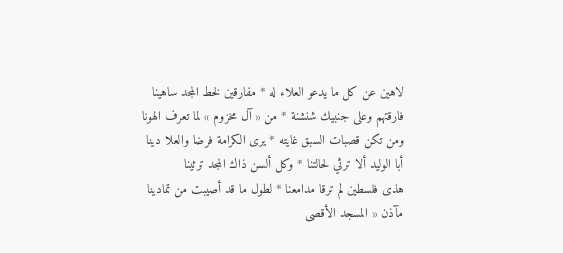لاهين عن كل ما يدعو العلاء له * مفارقين لخط المجد ساهينا
فارقتهم وعلى جنبيك شنشنة * من « آل مخزوم » لما تعرف الهونا
ومن تكن قصبات السبق غايته * يرى الكرامة فرضا والعلا دينا
أبا الوليد ألا ترثي لحالتنا * وكل ألسن ذاك المجد ترثينا
هذى فلسطين لم ترقا مدامعنا * لطول ما قد أصيبت من تمادينا
مآذن « المسجد الأقصى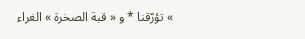» تؤرّقنا * و « قبة الصخرة » الغراء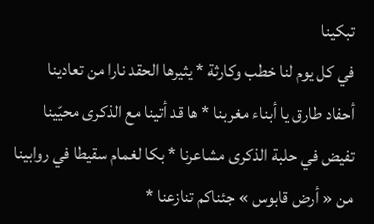تبكينا
في كل يوم لنا خطب وكارثة * يثيرها الحقد نارا من تعادينا
أحفاد طارق يا أبناء مغربنا * ها قد أتينا مع الذكرى محيّينا
تفيض في حلبة الذكرى مشاعرنا * بكا لغمام سقيطا في روابينا
من « أرض قابوس » جئناكم تنازعنا *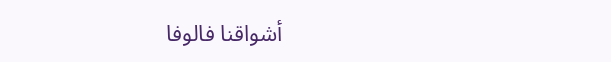أشواقنا فالوفا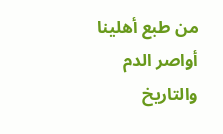من طبع أهلينا
أواصر الدم والتاريخ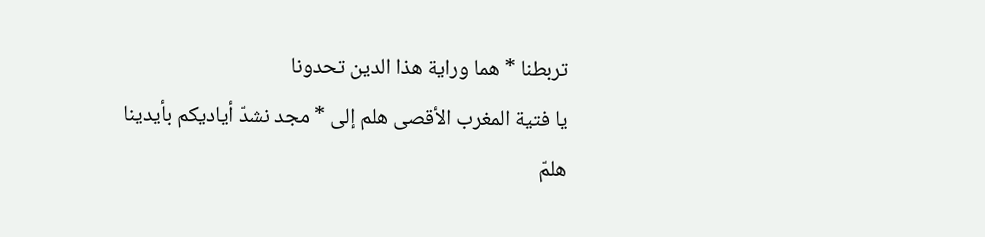تربطنا * هما وراية هذا الدين تحدونا
يا فتية المغرب الأقصى هلم إلى * مجد نشدّ أياديكم بأيدينا
هلمّ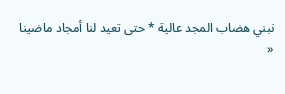نبني هضاب المجد عالية * حتى تعيد لنا أمجاد ماضينا
«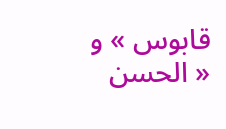قابوس » و « الحسن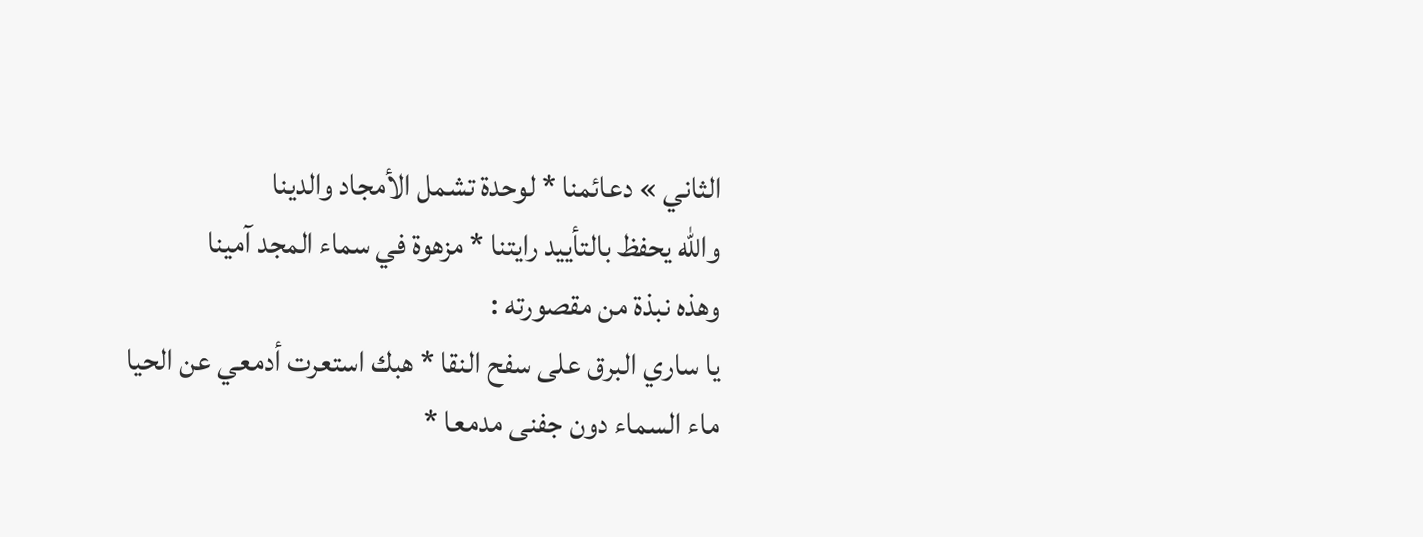الثاني » دعائمنا * لوحدة تشمل الأمجاد والدينا
واللّه يحفظ بالتأييد رايتنا * مزهوة في سماء المجد آمينا
وهذه نبذة من مقصورته :
يا ساري البرق على سفح النقا * هبك استعرت أدمعي عن الحيا
ماء السماء دون جفنى مدمعا *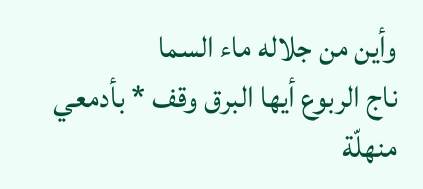وأين من جلاله ماء السما
ناج الربوع أيها البرق وقف * بأدمعي منهلّة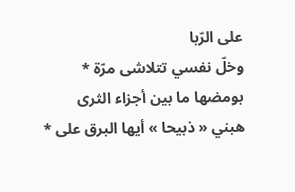على الرّبا
وخلّ نفسي تتلاشى مرّة * بومضها ما بين أجزاء الثرى
هبني « ذبيحا » أيها البرق على *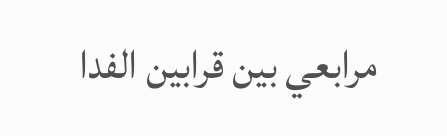مرابعي بين قرابين الفدا